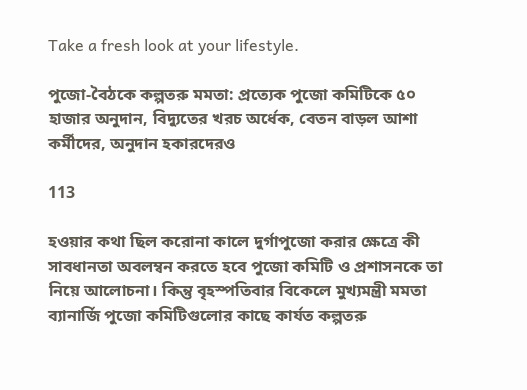Take a fresh look at your lifestyle.

পুজো-বৈঠকে কল্পতরু মমতা: প্রত্যেক পুজো কমিটিকে ৫০ হাজার অনুদান, বিদ্যুতের খরচ অর্ধেক, বেতন বাড়ল আশা কর্মীদের, অনুদান হকারদেরও

113

হওয়ার কথা ছিল করোনা কালে দুর্গাপুজো করার ক্ষেত্রে কী সাবধানতা অবলম্বন করতে হবে পুজো কমিটি ও প্রশাসনকে তা নিয়ে আলোচনা। কিন্তু বৃহস্পতিবার বিকেলে মুখ্যমন্ত্রী মমতা ব্যানার্জি পুজো কমিটিগুলোর কাছে কার্যত কল্পতরু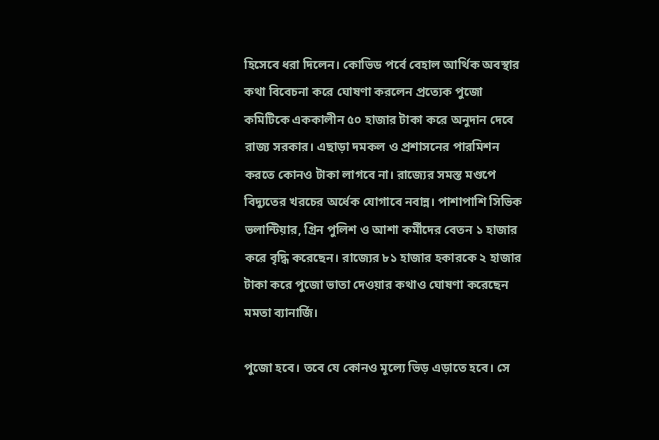হিসেবে ধরা দিলেন। কোভিড পর্বে বেহাল আর্থিক অবস্থার কথা বিবেচনা করে ঘোষণা করলেন প্রত্যেক পুজো কমিটিকে এককালীন ৫০ হাজার টাকা করে অনুদান দেবে রাজ্য সরকার। এছাড়া দমকল ও প্রশাসনের পারমিশন করতে কোনও টাকা লাগবে না। রাজ্যের সমস্ত মণ্ডপে বিদ্যুতের খরচের অর্ধেক যোগাবে নবান্ন। পাশাপাশি সিভিক ভলান্টিয়ার, গ্রিন পুলিশ ও আশা কর্মীদের বেতন ১ হাজার করে বৃদ্ধি করেছেন। রাজ্যের ৮১ হাজার হকারকে ২ হাজার টাকা করে পুজো ভাতা দেওয়ার কথাও ঘোষণা করেছেন মমতা ব্যানার্জি।

পুজো হবে। তবে যে কোনও মূল্যে ভিড় এড়াতে হবে। সে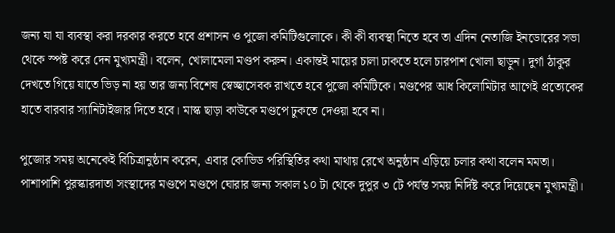জন্য যা যা ব্যবস্থা করা দরকার করতে হবে প্রশাসন ও পুজো কমিটিগুলোকে। কী কী ব্যবস্থা নিতে হবে তা এদিন নেতাজি ইনডোরের সভা থেকে স্পষ্ট করে দেন মুখ্যমন্ত্রী। বলেন, খোলামেলা মণ্ডপ করুন। একান্তই মায়ের চালা ঢাকতে হলে চারপাশ খোলা ছাড়ুন। দুর্গা ঠাকুর দেখতে গিয়ে যাতে ভিড় না হয় তার জন্য বিশেষ স্বেচ্ছাসেবক রাখতে হবে পুজো কমিটিকে। মণ্ডপের আধ কিলোমিটার আগেই প্রত্যেকের হাতে বারবার স্যানিটাইজার দিতে হবে। মাস্ক ছাড়া কাউকে মণ্ডপে ঢুকতে দেওয়া হবে না।

পুজোর সময় অনেকেই বিচিত্রানুষ্ঠান করেন, এবার কোভিড পরিস্থিতির কথা মাথায় রেখে অনুষ্ঠান এড়িয়ে চলার কথা বলেন মমতা। পাশাপাশি পুরস্কারদাতা সংস্থাদের মণ্ডপে মণ্ডপে ঘোরার জন্য সকাল ১০ টা থেকে দুপুর ৩ টে পর্যন্ত সময় নির্দিষ্ট করে দিয়েছেন মুখ্যমন্ত্রী।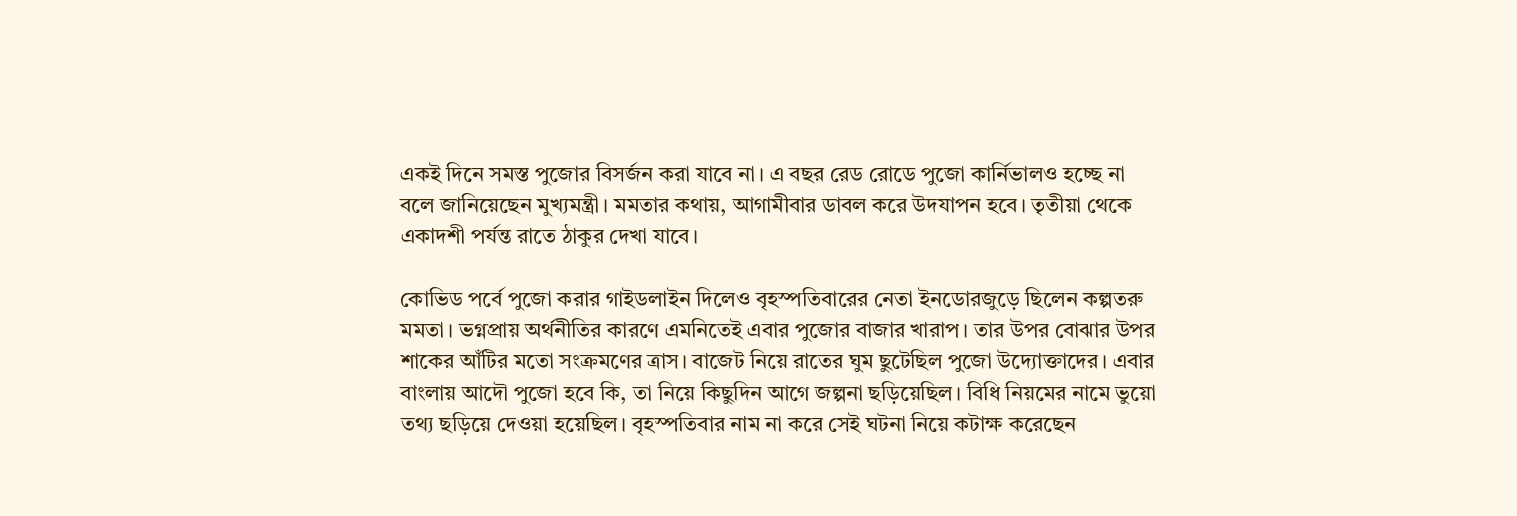একই দিনে সমস্ত পুজোর বিসর্জন করা যাবে না। এ বছর রেড রোডে পুজো কার্নিভালও হচ্ছে না বলে জানিয়েছেন মুখ্যমন্ত্রী। মমতার কথায়, আগামীবার ডাবল করে উদযাপন হবে। তৃতীয়া থেকে একাদশী পর্যন্ত রাতে ঠাকুর দেখা যাবে।

কোভিড পর্বে পুজো করার গাইডলাইন দিলেও বৃহস্পতিবারের নেতা ইনডোরজুড়ে ছিলেন কল্পতরু মমতা। ভগ্নপ্রায় অর্থনীতির কারণে এমনিতেই এবার পুজোর বাজার খারাপ। তার উপর বোঝার উপর শাকের আঁটির মতো সংক্রমণের ত্রাস। বাজেট নিয়ে রাতের ঘুম ছুটেছিল পুজো উদ্যোক্তাদের। এবার বাংলায় আদৌ পুজো হবে কি, তা নিয়ে কিছুদিন আগে জল্পনা ছড়িয়েছিল। বিধি নিয়মের নামে ভুয়ো তথ্য ছড়িয়ে দেওয়া হয়েছিল। বৃহস্পতিবার নাম না করে সেই ঘটনা নিয়ে কটাক্ষ করেছেন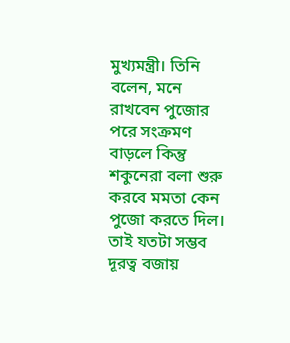মুখ্যমন্ত্রী। তিনি বলেন, মনে রাখবেন পুজোর পরে সংক্রমণ বাড়লে কিন্তু শকুনেরা বলা শুরু করবে মমতা কেন পুজো করতে দিল। তাই যতটা সম্ভব দূরত্ব বজায়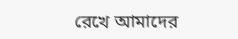রেখে আমাদের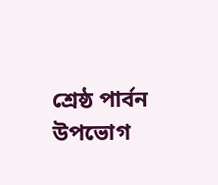শ্রেষ্ঠ পার্বন উপভোগ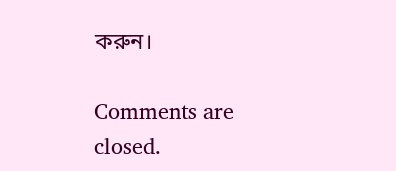করুন।

Comments are closed.